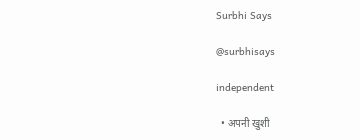Surbhi Says

@surbhisays

independent

  • अपनी खुशी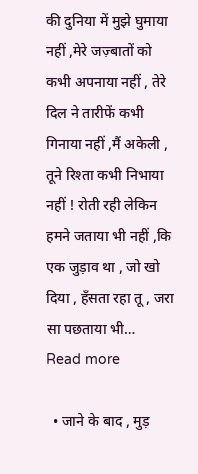की दुनिया में मुझे घुमाया नहीं ,मेरे जज़्बातों को कभी अपनाया नहीं , तेरे दिल ने तारीफें कभी गिनाया नहीं ,मैं अकेली , तूने रिश्ता कभी निभाया नहीं ! रोती रही लेकिन हमने जताया भी नहीं ,कि एक जुड़ाव था , जो खो दिया , हँसता रहा तू , जरा सा पछताया भी… Read more

  • जाने के बाद , मुड़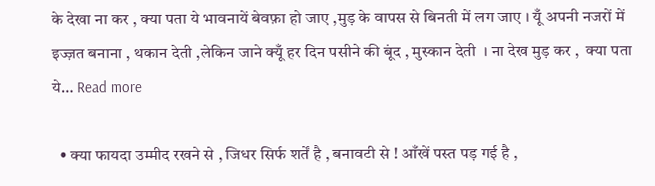के देखा ना कर , क्या पता ये भावनायें बेवफ़ा हो जाए ,मुड़ के वापस से बिनती में लग जाए । यूँ अपनी नजरों में इज्ज़त बनाना , थकान देती ,लेकिन जाने क्यूँ हर दिन पसीने की बूंद , मुस्कान देती  । ना देख मुड़ कर ,  क्या पता ये… Read more

  • क्या फायदा उम्मीद रखने से , जिधर सिर्फ शर्तें है , बनावटी से ! आँखें पस्त पड़ गई है ,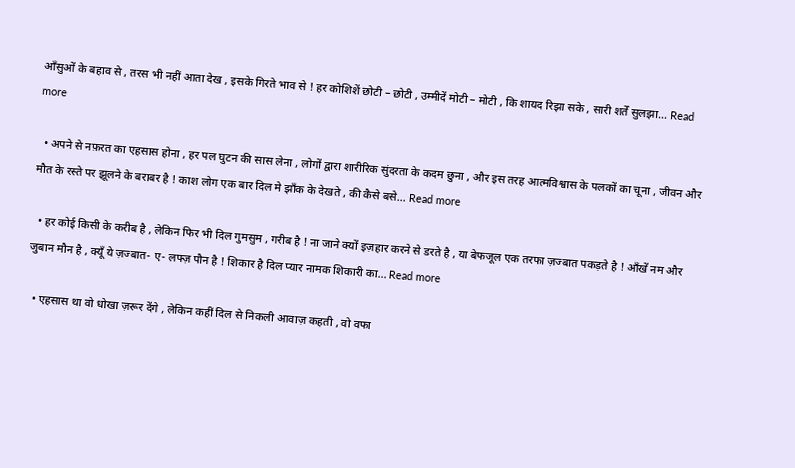आँसुओं के बहाव से , तरस भी नहीं आता देख , इसके गिरते भाव से ! हर कोशिशें छोटी – छोटी , उम्मीदें मोटी – मोटी , कि शायद रिझा सके , सारी शर्तें सुलझा… Read more

  • अपने से नफ़रत का एहसास होना , हर पल घुटन की सास लेना , लोगों द्वारा शारीरिक सुंदरता के कदम छुना , और इस तरह आत्मविश्वास के पलकों का चूना , जीवन और मौत के रस्ते पर झूलने के बराबर है ! काश लोग एक बार दिल मे झाँक के देखते , की कैसे बसे… Read more

  • हर कोई किसी के करीब है , लेकिन फिर भी दिल गुमसुम , गरीब है ! ना जाने क्यों इज़हार करने से डरते है , या बेफजूल एक तरफा ज़ज्बात पकड़ते है ! आँखें नम और जुबान मौन है , क्यूँ ये ज़ज्बात- ए- लफ्ज़ पौन है ! शिकार है दिल प्यार नामक शिकारी का… Read more

  • एहसास था वो धोखा ज़रूर देंगे , लेकिन कहीं दिल से निकली आवाज़ कहती , वो वफा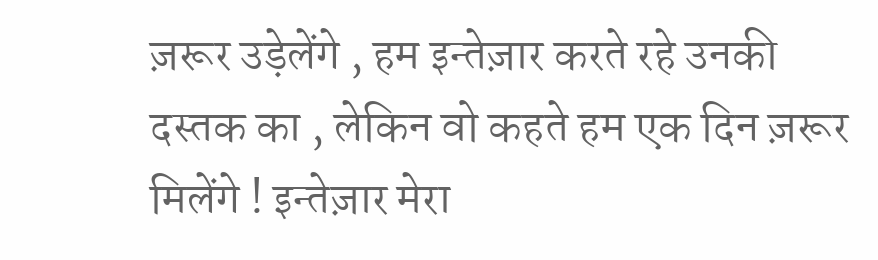ज़रूर उड़ेलेंगे , हम इन्तेज़ार करते रहे उनकी दस्तक का , लेकिन वो कहते हम एक दिन ज़रूर मिलेंगे ! इन्तेज़ार मेरा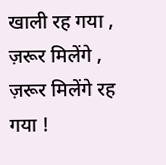खाली रह गया , ज़रूर मिलेंगे , ज़रूर मिलेंगे रह गया !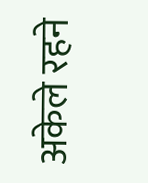अकेले रहने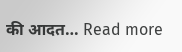की आदत… Read more